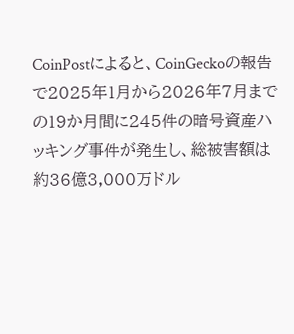CoinPostによると、CoinGeckoの報告で2025年1月から2026年7月までの19か月間に245件の暗号資産ハッキング事件が発生し、総被害額は約36億3,000万ドル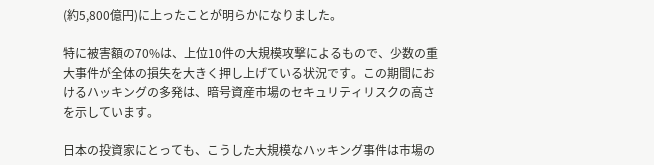(約5,800億円)に上ったことが明らかになりました。

特に被害額の70%は、上位10件の大規模攻撃によるもので、少数の重大事件が全体の損失を大きく押し上げている状況です。この期間におけるハッキングの多発は、暗号資産市場のセキュリティリスクの高さを示しています。

日本の投資家にとっても、こうした大規模なハッキング事件は市場の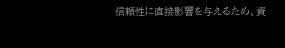信頼性に直接影響を与えるため、資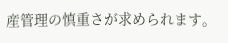産管理の慎重さが求められます。